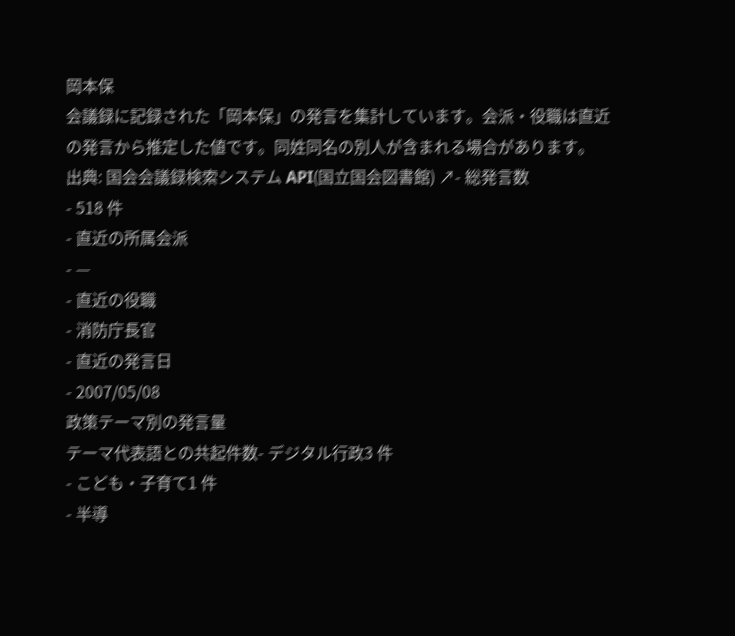岡本保
会議録に記録された「岡本保」の発言を集計しています。会派・役職は直近の発言から推定した値です。同姓同名の別人が含まれる場合があります。
出典: 国会会議録検索システム API(国立国会図書館) ↗- 総発言数
- 518 件
- 直近の所属会派
- —
- 直近の役職
- 消防庁長官
- 直近の発言日
- 2007/05/08
政策テーマ別の発言量
テーマ代表語との共起件数- デジタル行政3 件
- こども・子育て1 件
- 半導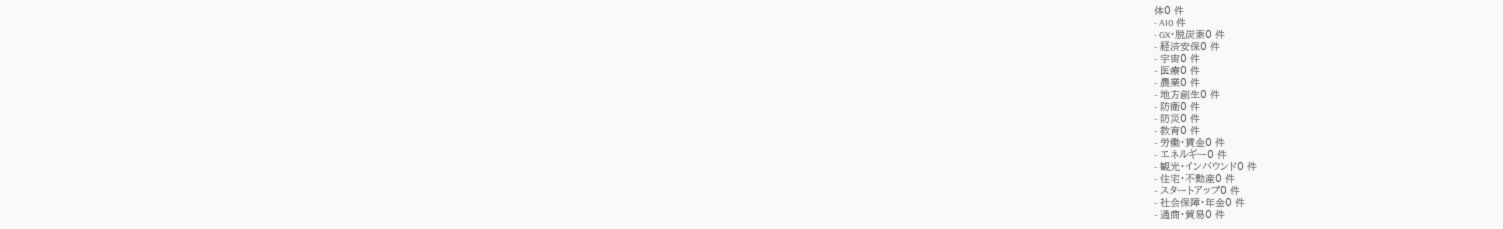体0 件
- AI0 件
- GX・脱炭素0 件
- 経済安保0 件
- 宇宙0 件
- 医療0 件
- 農業0 件
- 地方創生0 件
- 防衛0 件
- 防災0 件
- 教育0 件
- 労働・賃金0 件
- エネルギー0 件
- 観光・インバウンド0 件
- 住宅・不動産0 件
- スタートアップ0 件
- 社会保障・年金0 件
- 通商・貿易0 件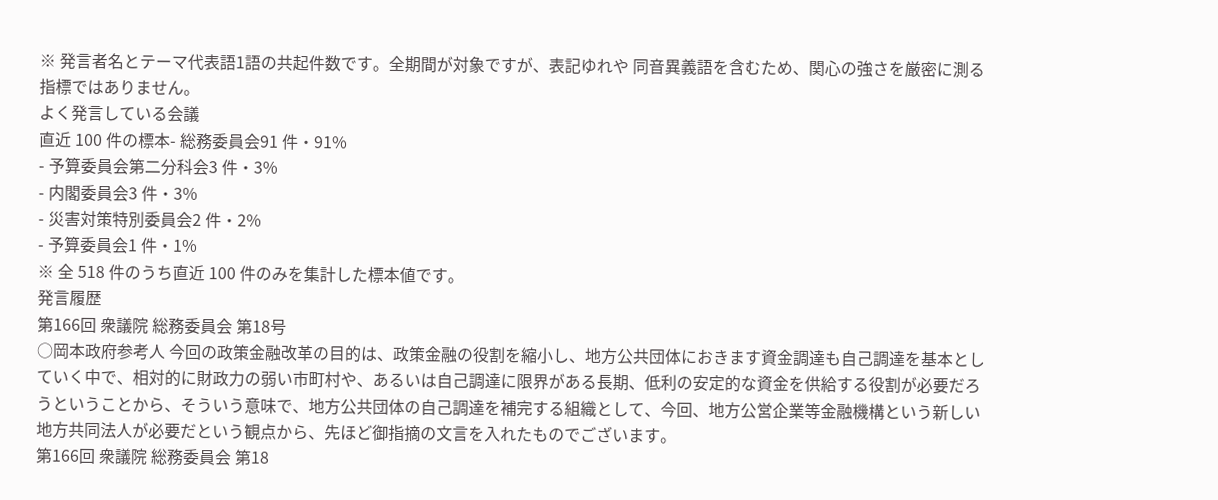※ 発言者名とテーマ代表語1語の共起件数です。全期間が対象ですが、表記ゆれや 同音異義語を含むため、関心の強さを厳密に測る指標ではありません。
よく発言している会議
直近 100 件の標本- 総務委員会91 件・91%
- 予算委員会第二分科会3 件・3%
- 内閣委員会3 件・3%
- 災害対策特別委員会2 件・2%
- 予算委員会1 件・1%
※ 全 518 件のうち直近 100 件のみを集計した標本値です。
発言履歴
第166回 衆議院 総務委員会 第18号
○岡本政府参考人 今回の政策金融改革の目的は、政策金融の役割を縮小し、地方公共団体におきます資金調達も自己調達を基本としていく中で、相対的に財政力の弱い市町村や、あるいは自己調達に限界がある長期、低利の安定的な資金を供給する役割が必要だろうということから、そういう意味で、地方公共団体の自己調達を補完する組織として、今回、地方公営企業等金融機構という新しい地方共同法人が必要だという観点から、先ほど御指摘の文言を入れたものでございます。
第166回 衆議院 総務委員会 第18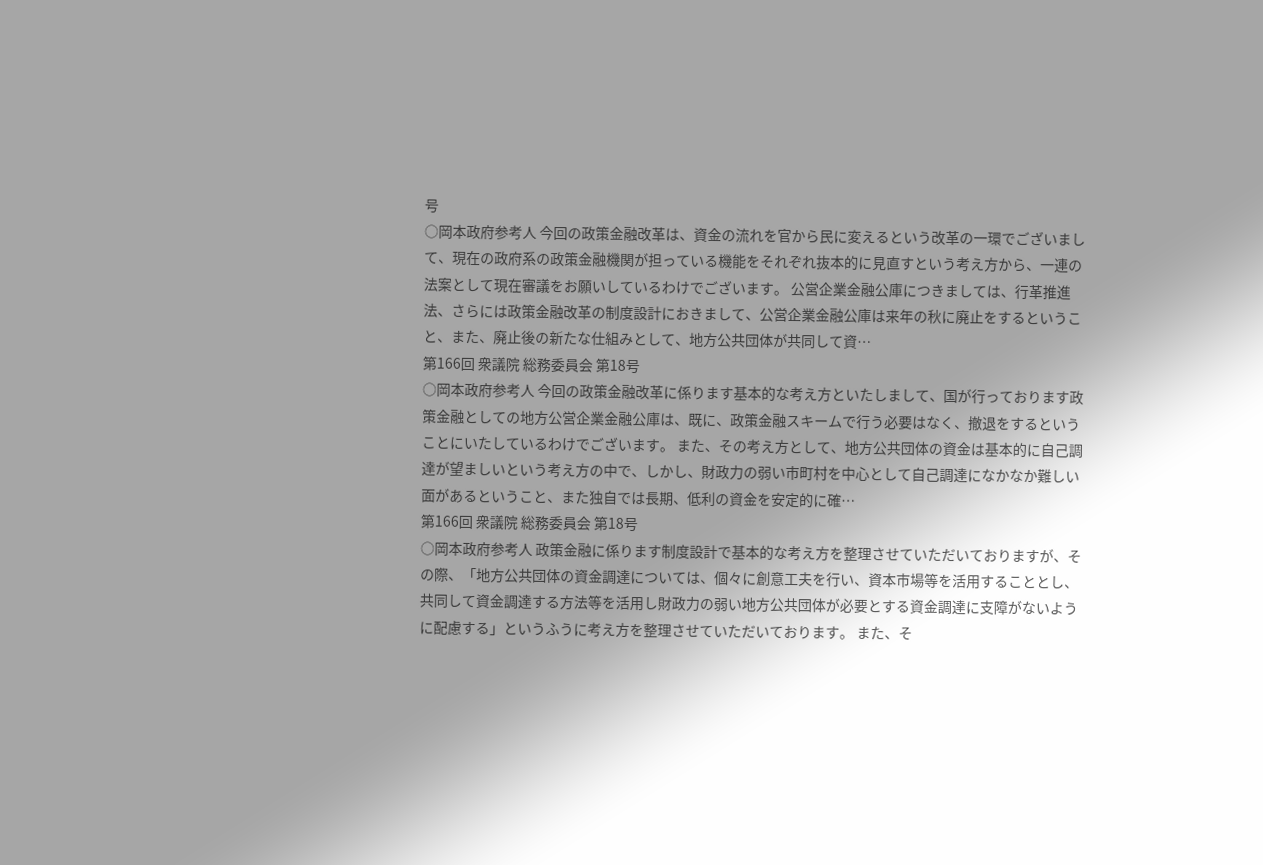号
○岡本政府参考人 今回の政策金融改革は、資金の流れを官から民に変えるという改革の一環でございまして、現在の政府系の政策金融機関が担っている機能をそれぞれ抜本的に見直すという考え方から、一連の法案として現在審議をお願いしているわけでございます。 公営企業金融公庫につきましては、行革推進法、さらには政策金融改革の制度設計におきまして、公営企業金融公庫は来年の秋に廃止をするということ、また、廃止後の新たな仕組みとして、地方公共団体が共同して資…
第166回 衆議院 総務委員会 第18号
○岡本政府参考人 今回の政策金融改革に係ります基本的な考え方といたしまして、国が行っております政策金融としての地方公営企業金融公庫は、既に、政策金融スキームで行う必要はなく、撤退をするということにいたしているわけでございます。 また、その考え方として、地方公共団体の資金は基本的に自己調達が望ましいという考え方の中で、しかし、財政力の弱い市町村を中心として自己調達になかなか難しい面があるということ、また独自では長期、低利の資金を安定的に確…
第166回 衆議院 総務委員会 第18号
○岡本政府参考人 政策金融に係ります制度設計で基本的な考え方を整理させていただいておりますが、その際、「地方公共団体の資金調達については、個々に創意工夫を行い、資本市場等を活用することとし、共同して資金調達する方法等を活用し財政力の弱い地方公共団体が必要とする資金調達に支障がないように配慮する」というふうに考え方を整理させていただいております。 また、そ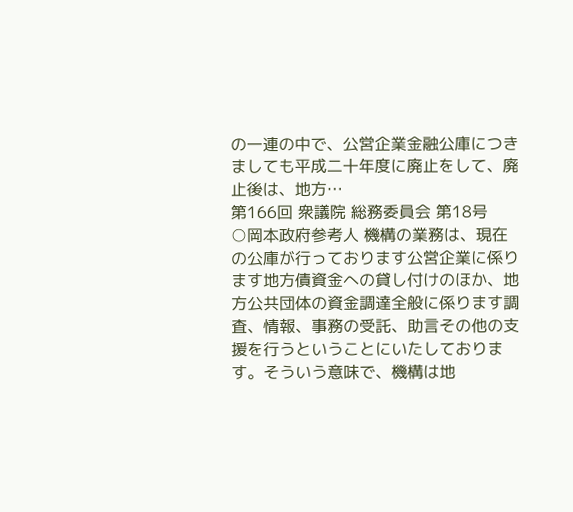の一連の中で、公営企業金融公庫につきましても平成二十年度に廃止をして、廃止後は、地方…
第166回 衆議院 総務委員会 第18号
○岡本政府参考人 機構の業務は、現在の公庫が行っております公営企業に係ります地方債資金への貸し付けのほか、地方公共団体の資金調達全般に係ります調査、情報、事務の受託、助言その他の支援を行うということにいたしております。そういう意味で、機構は地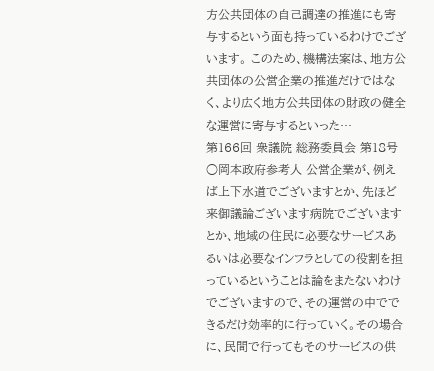方公共団体の自己調達の推進にも寄与するという面も持っているわけでございます。 このため、機構法案は、地方公共団体の公営企業の推進だけではなく、より広く地方公共団体の財政の健全な運営に寄与するといった…
第166回 衆議院 総務委員会 第18号
○岡本政府参考人 公営企業が、例えば上下水道でございますとか、先ほど来御議論ございます病院でございますとか、地域の住民に必要なサービスあるいは必要なインフラとしての役割を担っているということは論をまたないわけでございますので、その運営の中でできるだけ効率的に行っていく。その場合に、民間で行ってもそのサービスの供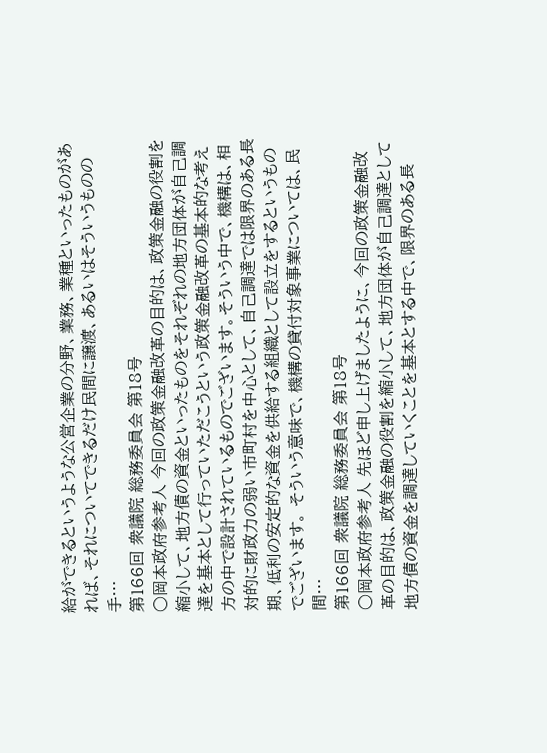給ができるというような公営企業の分野、業務、業種といったものがあれば、それについてできるだけ民間に譲渡、あるいはそういうものの手…
第166回 衆議院 総務委員会 第18号
○岡本政府参考人 今回の政策金融改革の目的は、政策金融の役割を縮小して、地方債の資金といったものをそれぞれの地方団体が自己調達を基本として行っていただこうという政策金融改革の基本的な考え方の中で設計されているものでございます。そういう中で、機構は、相対的に財政力の弱い市町村を中心として、自己調達では限界のある長期、低利の安定的な資金を供給する組織として設立をするというものでございます。 そういう意味で、機構の貸付対象事業については、民間…
第166回 衆議院 総務委員会 第18号
○岡本政府参考人 先ほど申し上げましたように、今回の政策金融改革の目的は、政策金融の役割を縮小して、地方団体が自己調達として地方債の資金を調達していくことを基本とする中で、限界のある長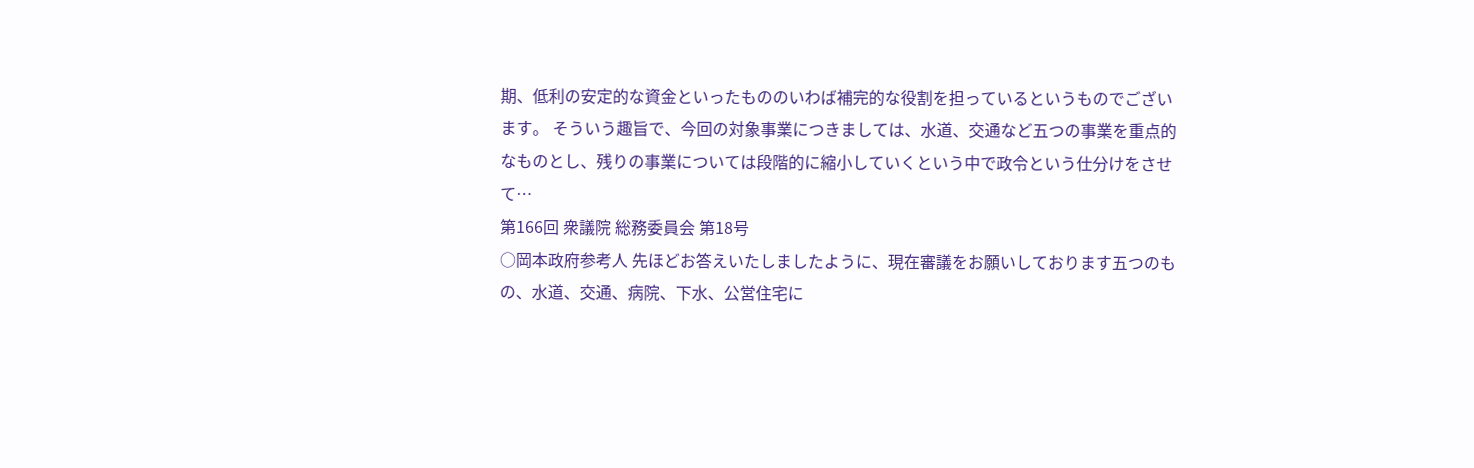期、低利の安定的な資金といったもののいわば補完的な役割を担っているというものでございます。 そういう趣旨で、今回の対象事業につきましては、水道、交通など五つの事業を重点的なものとし、残りの事業については段階的に縮小していくという中で政令という仕分けをさせて…
第166回 衆議院 総務委員会 第18号
○岡本政府参考人 先ほどお答えいたしましたように、現在審議をお願いしております五つのもの、水道、交通、病院、下水、公営住宅に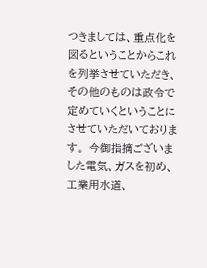つきましては、重点化を図るということからこれを列挙させていただき、その他のものは政令で定めていくということにさせていただいております。 今御指摘ございました電気、ガスを初め、工業用水道、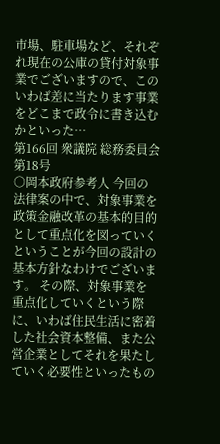市場、駐車場など、それぞれ現在の公庫の貸付対象事業でございますので、このいわば差に当たります事業をどこまで政令に書き込むかといった…
第166回 衆議院 総務委員会 第18号
○岡本政府参考人 今回の法律案の中で、対象事業を政策金融改革の基本的目的として重点化を図っていくということが今回の設計の基本方針なわけでございます。 その際、対象事業を重点化していくという際に、いわば住民生活に密着した社会資本整備、また公営企業としてそれを果たしていく必要性といったもの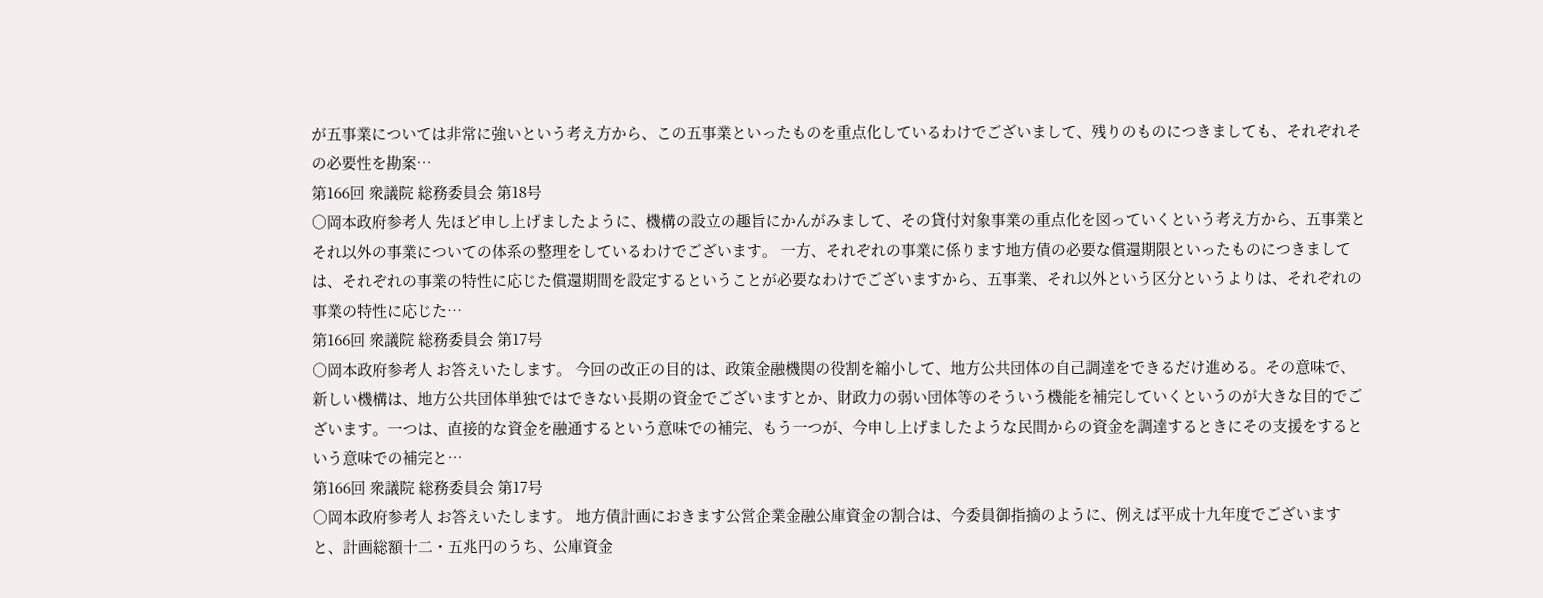が五事業については非常に強いという考え方から、この五事業といったものを重点化しているわけでございまして、残りのものにつきましても、それぞれその必要性を勘案…
第166回 衆議院 総務委員会 第18号
○岡本政府参考人 先ほど申し上げましたように、機構の設立の趣旨にかんがみまして、その貸付対象事業の重点化を図っていくという考え方から、五事業とそれ以外の事業についての体系の整理をしているわけでございます。 一方、それぞれの事業に係ります地方債の必要な償還期限といったものにつきましては、それぞれの事業の特性に応じた償還期間を設定するということが必要なわけでございますから、五事業、それ以外という区分というよりは、それぞれの事業の特性に応じた…
第166回 衆議院 総務委員会 第17号
○岡本政府参考人 お答えいたします。 今回の改正の目的は、政策金融機関の役割を縮小して、地方公共団体の自己調達をできるだけ進める。その意味で、新しい機構は、地方公共団体単独ではできない長期の資金でございますとか、財政力の弱い団体等のそういう機能を補完していくというのが大きな目的でございます。一つは、直接的な資金を融通するという意味での補完、もう一つが、今申し上げましたような民間からの資金を調達するときにその支援をするという意味での補完と…
第166回 衆議院 総務委員会 第17号
○岡本政府参考人 お答えいたします。 地方債計画におきます公営企業金融公庫資金の割合は、今委員御指摘のように、例えば平成十九年度でございますと、計画総額十二・五兆円のうち、公庫資金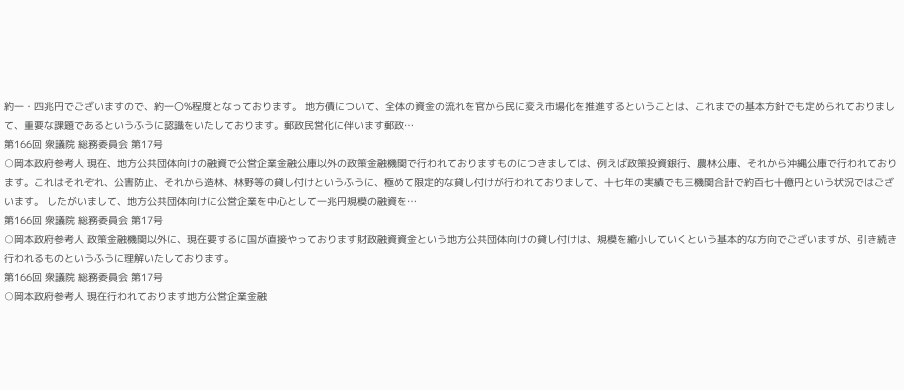約一・四兆円でございますので、約一〇%程度となっております。 地方債について、全体の資金の流れを官から民に変え市場化を推進するということは、これまでの基本方針でも定められておりまして、重要な課題であるというふうに認識をいたしております。郵政民営化に伴います郵政…
第166回 衆議院 総務委員会 第17号
○岡本政府参考人 現在、地方公共団体向けの融資で公営企業金融公庫以外の政策金融機関で行われておりますものにつきましては、例えば政策投資銀行、農林公庫、それから沖縄公庫で行われております。これはそれぞれ、公害防止、それから造林、林野等の貸し付けというふうに、極めて限定的な貸し付けが行われておりまして、十七年の実績でも三機関合計で約百七十億円という状況ではございます。 したがいまして、地方公共団体向けに公営企業を中心として一兆円規模の融資を…
第166回 衆議院 総務委員会 第17号
○岡本政府参考人 政策金融機関以外に、現在要するに国が直接やっております財政融資資金という地方公共団体向けの貸し付けは、規模を縮小していくという基本的な方向でございますが、引き続き行われるものというふうに理解いたしております。
第166回 衆議院 総務委員会 第17号
○岡本政府参考人 現在行われております地方公営企業金融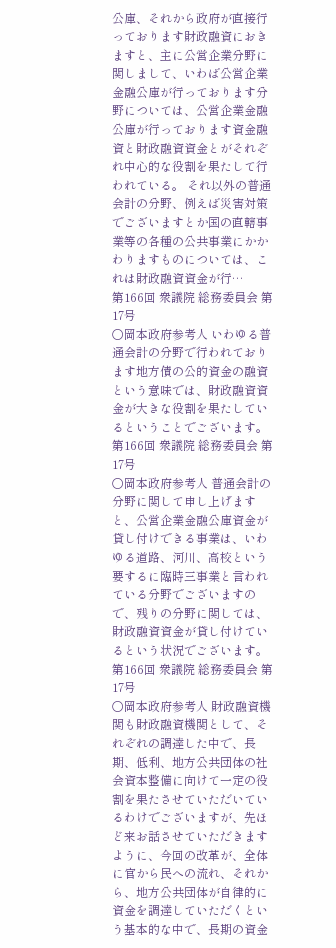公庫、それから政府が直接行っております財政融資におきますと、主に公営企業分野に関しまして、いわば公営企業金融公庫が行っております分野については、公営企業金融公庫が行っております資金融資と財政融資資金とがそれぞれ中心的な役割を果たして行われている。 それ以外の普通会計の分野、例えば災害対策でございますとか国の直轄事業等の各種の公共事業にかかわりますものについては、これは財政融資資金が行…
第166回 衆議院 総務委員会 第17号
○岡本政府参考人 いわゆる普通会計の分野で行われております地方債の公的資金の融資という意味では、財政融資資金が大きな役割を果たしているということでございます。
第166回 衆議院 総務委員会 第17号
○岡本政府参考人 普通会計の分野に関して申し上げますと、公営企業金融公庫資金が貸し付けできる事業は、いわゆる道路、河川、高校という要するに臨時三事業と言われている分野でございますので、残りの分野に関しては、財政融資資金が貸し付けているという状況でございます。
第166回 衆議院 総務委員会 第17号
○岡本政府参考人 財政融資機関も財政融資機関として、それぞれの調達した中で、長期、低利、地方公共団体の社会資本整備に向けて一定の役割を果たさせていただいているわけでございますが、先ほど来お話させていただきますように、今回の改革が、全体に官から民への流れ、それから、地方公共団体が自律的に資金を調達していただくという基本的な中で、長期の資金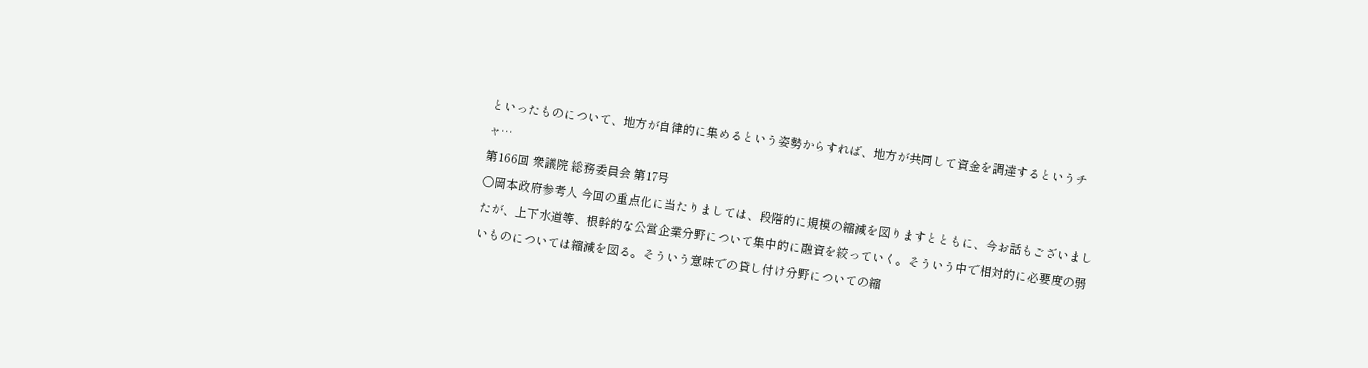といったものについて、地方が自律的に集めるという姿勢からすれば、地方が共同して資金を調達するというチャ…
第166回 衆議院 総務委員会 第17号
○岡本政府参考人 今回の重点化に当たりましては、段階的に規模の縮減を図りますとともに、今お話もございましたが、上下水道等、根幹的な公営企業分野について集中的に融資を絞っていく。そういう中で相対的に必要度の弱いものについては縮減を図る。そういう意味での貸し付け分野についての縮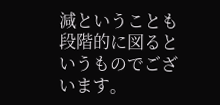減ということも段階的に図るというものでございます。